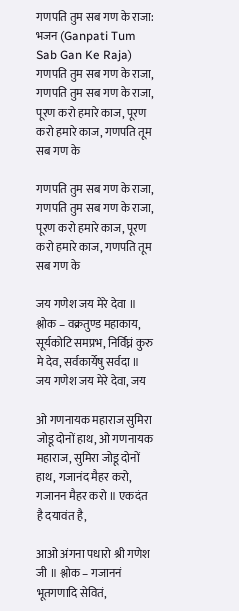गणपति तुम सब गण के राजा: भजन (Ganpati Tum Sab Gan Ke Raja)
गणपति तुम सब गण के राजा, गणपति तुम सब गण के राजा, पूरण करो हमारे काज, पूरण करो हमारे काज, गणपति तूम सब गण के

गणपति तुम सब गण के राजा, गणपति तुम सब गण के राजा, पूरण करो हमारे काज, पूरण करो हमारे काज, गणपति तूम सब गण के

जय गणेश जय मेरे देवा ॥ श्लोक – वक्रतुण्ड महाकाय, सूर्यकोटि समप्रभ, निर्विघ्नं कुरु मे देव, सर्वकार्येषु सर्वदा ॥ जय गणेश जय मेरे देवा, जय

ओ गणनायक महाराज सुमिरा जोडू दोनों हाथ, ओ गणनायक महाराज, सुमिरा जोडू दोनों हाथ, गजानंद मैहर करो, गजानन मैहर करो ॥ एकदंत है दयावंत है,

आओ अंगना पधारो श्री गणेश जी ॥ श्लोक – गजाननं भूतगणादि सेवितं,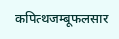कपित्थजम्बूफलसार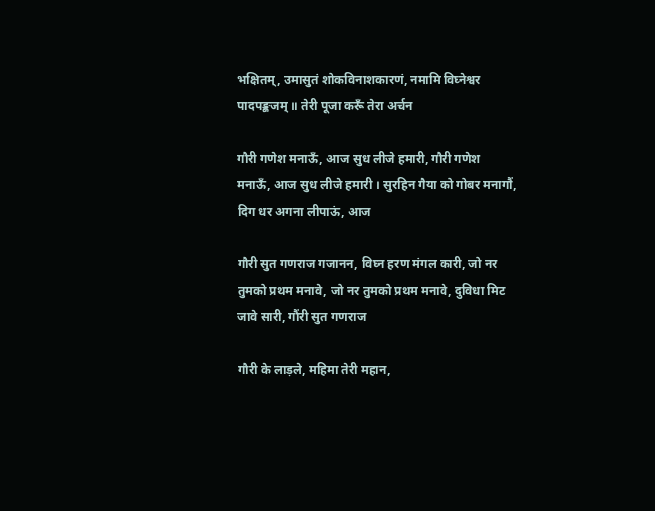भक्षितम्, उमासुतं शोकविनाशकारणं, नमामि विघ्नेश्वर पादपङ्कजम् ॥ तेरी पूजा करूँ तेरा अर्चन

गौरी गणेश मनाऊँ, आज सुध लीजे हमारी, गौरी गणेश मनाऊँ, आज सुध लीजे हमारी । सुरहिन गैया को गोबर मनागौं, दिग धर अगना लीपाऊं, आज

गौरी सुत गणराज गजानन, विघ्न हरण मंगल कारी, जो नर तुमको प्रथम मनावे, जो नर तुमको प्रथम मनावे, दुविधा मिट जावे सारी, गौंरी सुत गणराज

गौरी के लाड़ले, महिमा तेरी महान,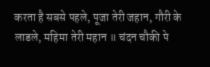करता है सबसे पहले, पूजा तेरी जहान, गौरी के लाडले, महिमा तेरी महान ॥ चंदन चौकी पे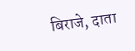बिराजे, दाता